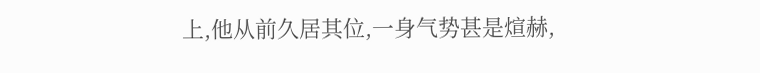上,他从前久居其位,一身气势甚是煊赫,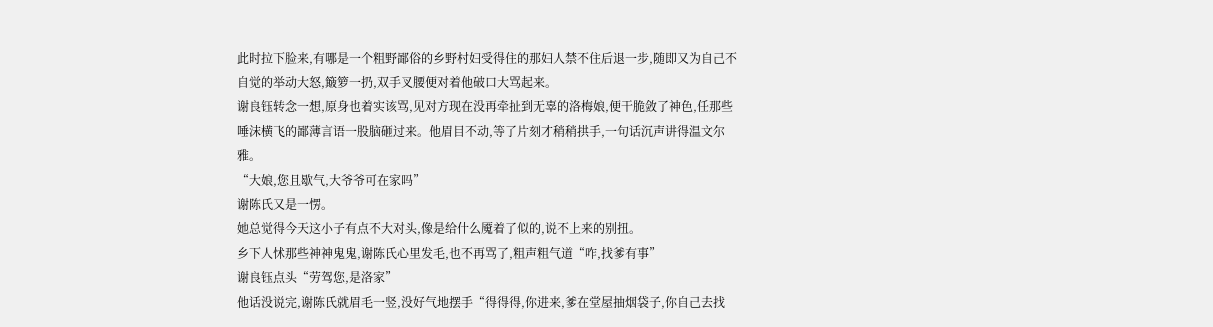此时拉下脸来,有哪是一个粗野鄙俗的乡野村妇受得住的那妇人禁不住后退一步,随即又为自己不自觉的举动大怒,簸箩一扔,双手叉腰便对着他破口大骂起来。
谢良钰转念一想,原身也着实该骂,见对方现在没再牵扯到无辜的洛梅娘,便干脆敛了神色,任那些唾沫横飞的鄙薄言语一股脑砸过来。他眉目不动,等了片刻才稍稍拱手,一句话沉声讲得温文尔雅。
“大娘,您且歇气,大爷爷可在家吗”
谢陈氏又是一愣。
她总觉得今天这小子有点不大对头,像是给什么魇着了似的,说不上来的别扭。
乡下人怵那些神神鬼鬼,谢陈氏心里发毛,也不再骂了,粗声粗气道“咋,找爹有事”
谢良钰点头“劳驾您,是洛家”
他话没说完,谢陈氏就眉毛一竖,没好气地摆手“得得得,你进来,爹在堂屋抽烟袋子,你自己去找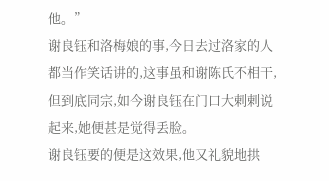他。”
谢良钰和洛梅娘的事,今日去过洛家的人都当作笑话讲的,这事虽和谢陈氏不相干,但到底同宗,如今谢良钰在门口大剌剌说起来,她便甚是觉得丢脸。
谢良钰要的便是这效果,他又礼貌地拱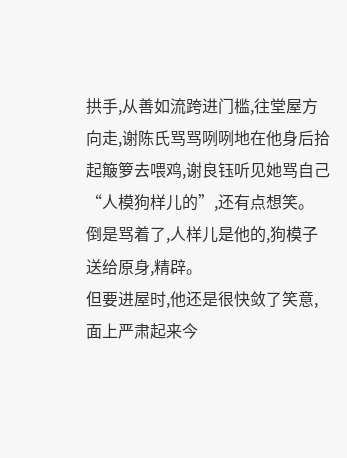拱手,从善如流跨进门槛,往堂屋方向走,谢陈氏骂骂咧咧地在他身后拾起簸箩去喂鸡,谢良钰听见她骂自己“人模狗样儿的”,还有点想笑。
倒是骂着了,人样儿是他的,狗模子送给原身,精辟。
但要进屋时,他还是很快敛了笑意,面上严肃起来今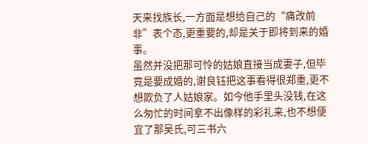天来找族长,一方面是想给自己的“痛改前非”表个态,更重要的,却是关于即将到来的婚事。
虽然并没把那可怜的姑娘直接当成妻子,但毕竟是要成婚的,谢良钰把这事看得很郑重,更不想欺负了人姑娘家。如今他手里头没钱,在这么匆忙的时间拿不出像样的彩礼来,也不想便宜了那吴氏,可三书六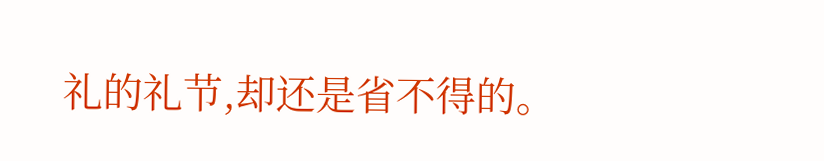礼的礼节,却还是省不得的。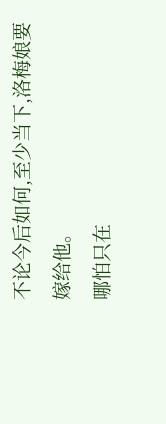不论今后如何,至少当下,洛梅娘要嫁给他。
哪怕只在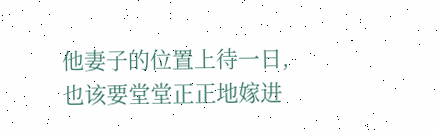他妻子的位置上待一日,也该要堂堂正正地嫁进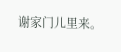谢家门儿里来。